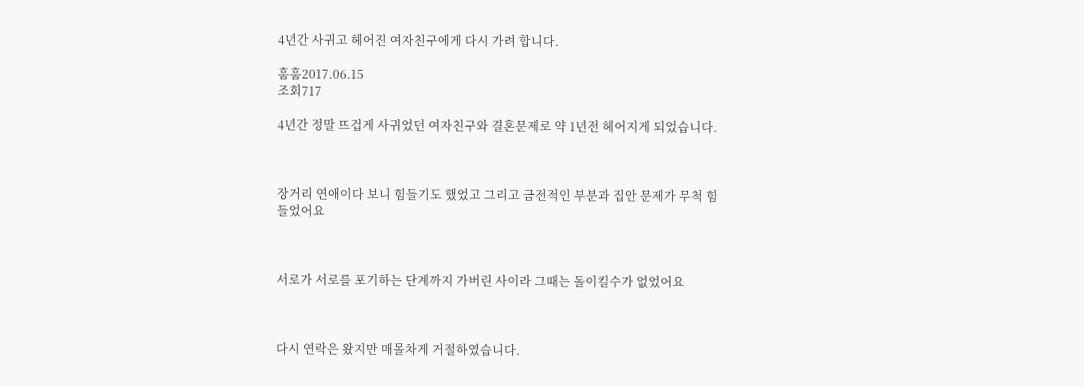4년간 사귀고 헤어진 여자친구에게 다시 가려 합니다.

훔훔2017.06.15
조회717

4년간 정말 뜨겁게 사귀었던 여자친구와 결혼문제로 약 1년전 헤어지게 되었습니다.



장거리 연애이다 보니 힘들기도 했었고 그리고 금전적인 부분과 집안 문제가 무척 힘들었어요



서로가 서로를 포기하는 단계까지 가버린 사이라 그때는 돌이킬수가 없었어요



다시 연락은 왔지만 매몰차게 거절하였습니다.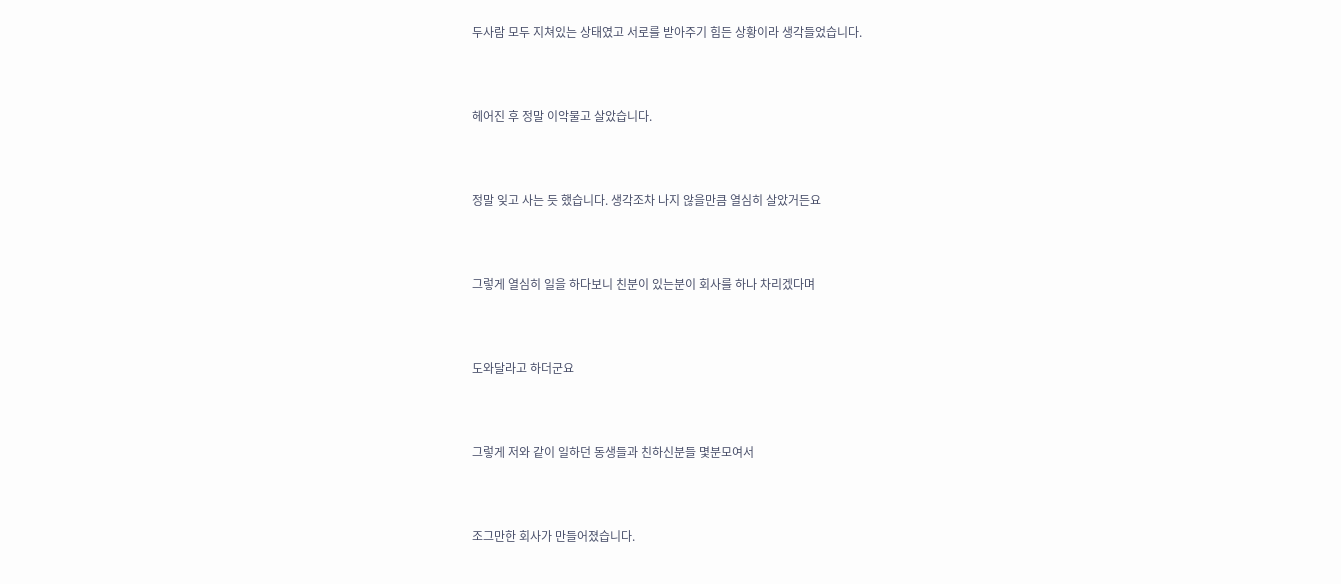두사람 모두 지쳐있는 상태였고 서로를 받아주기 힘든 상황이라 생각들었습니다.



헤어진 후 정말 이악물고 살았습니다.



정말 잊고 사는 듯 했습니다. 생각조차 나지 않을만큼 열심히 살았거든요



그렇게 열심히 일을 하다보니 친분이 있는분이 회사를 하나 차리겠다며



도와달라고 하더군요



그렇게 저와 같이 일하던 동생들과 친하신분들 몇분모여서



조그만한 회사가 만들어졌습니다.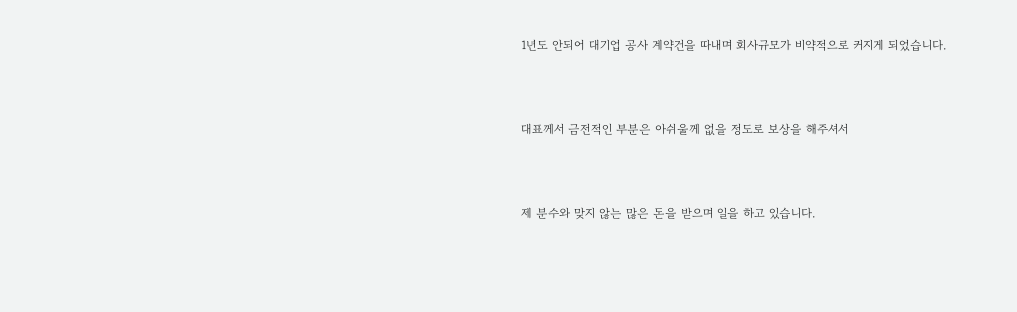1년도 안되어 대기업 공사 계약건을 따내며 회사규모가 비약적으로 커지게 되었습니다.



대표께서 금전적인 부분은 아쉬울께 없을 정도로 보상을 해주셔서



제 분수와 맞지 않는 많은 돈을 받으며 일을 하고 있습니다.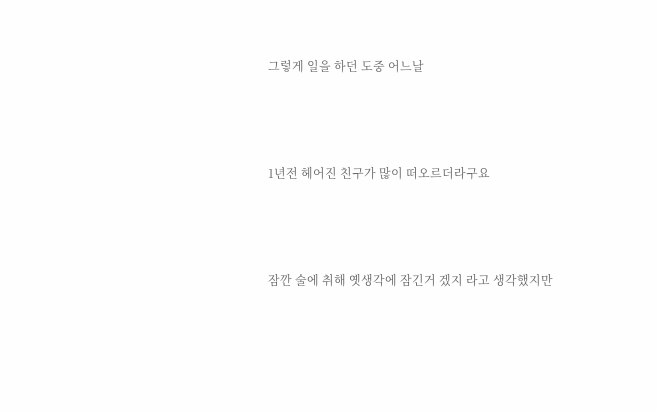그렇게 일을 하던 도중 어느날



1년전 헤어진 친구가 많이 떠오르더라구요



잠깐 술에 취해 옛생각에 잠긴거 겠지 라고 생각했지만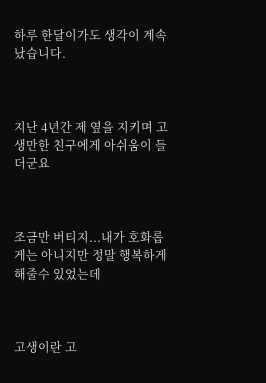하루 한달이가도 생각이 계속 났습니다.



지난 4년간 제 옆을 지키며 고생만한 친구에게 아쉬움이 들더군요



조금만 버티지...내가 호화롭게는 아니지만 정말 행복하게 해줄수 있었는데



고생이란 고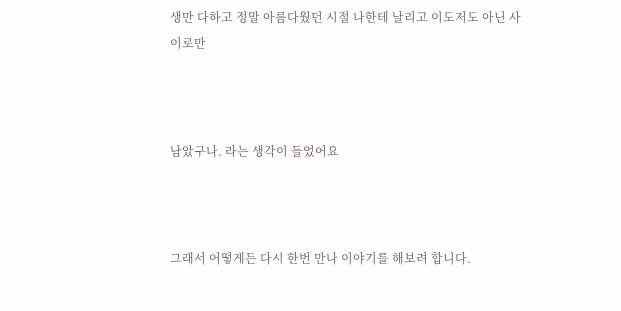생만 다하고 정말 아름다웠던 시절 나한테 날리고 이도저도 아닌 사이로만



남았구나. 라는 생각이 들었어요



그래서 어떻게든 다시 한번 만나 이야기를 해보려 합니다.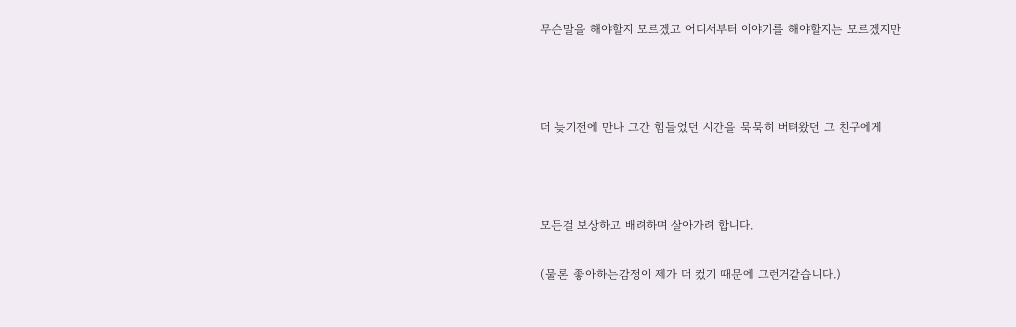무슨말을 해야할지 모르겠고 어디서부터 이야기를 해야할지는 모르겠지만



더 늦기전에 만나 그간 힘들었던 시간을 묵묵히 버텨왔던 그 친구에게



모든걸 보상하고 배려하며 살아가려 합니다.

(물론 좋아하는감정이 제가 더 컸기 때문에 그런거같습니다.)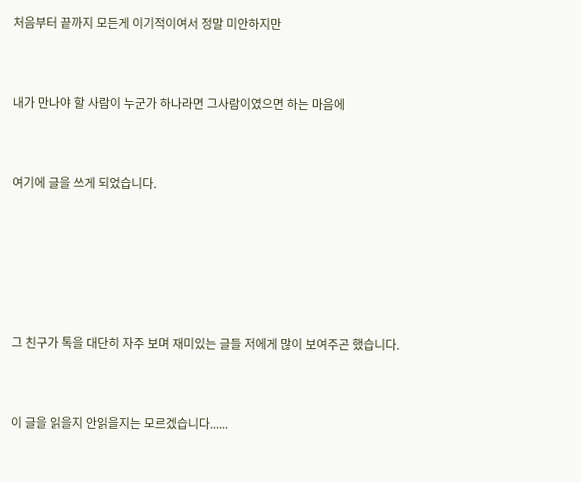처음부터 끝까지 모든게 이기적이여서 정말 미안하지만



내가 만나야 할 사람이 누군가 하나라면 그사람이였으면 하는 마음에



여기에 글을 쓰게 되었습니다.







그 친구가 톡을 대단히 자주 보며 재미있는 글들 저에게 많이 보여주곤 했습니다.



이 글을 읽을지 안읽을지는 모르겠습니다......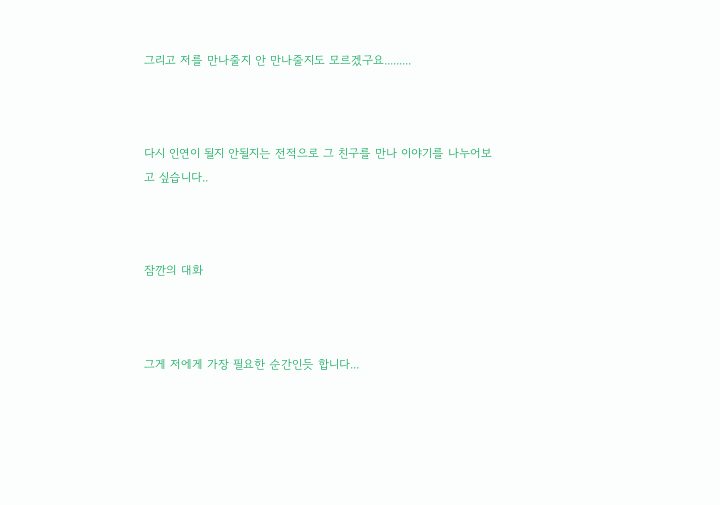그리고 저를 만나줄지 안 만나줄지도 모르겠구요.........



다시 인연이 될지 안될지는 전적으로 그 친구를 만나 이야기를 나누어보고 싶습니다..



잠깐의 대화



그게 저에게 가장 필요한 순간인듯 합니다...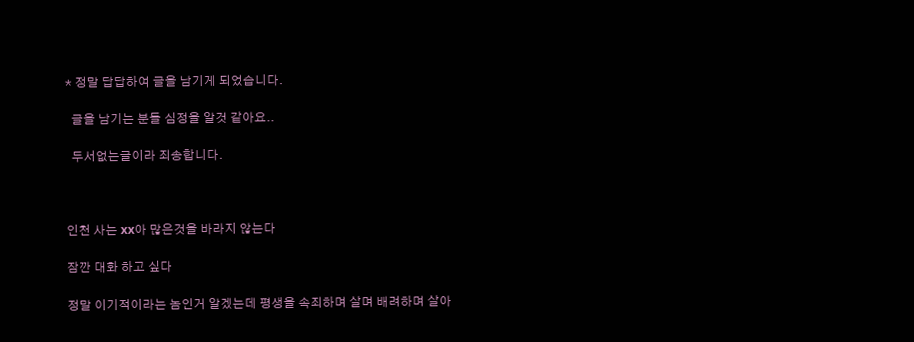* 정말 답답하여 글을 남기게 되었습니다.

  글을 남기는 분들 심정을 알것 같아요..

  두서없는글이라 죄송합니다.



인천 사는 xx아 많은것을 바라지 않는다

잠깐 대화 하고 싶다

정말 이기적이라는 놈인거 알겠는데 평생을 속죄하며 살며 배려하며 살아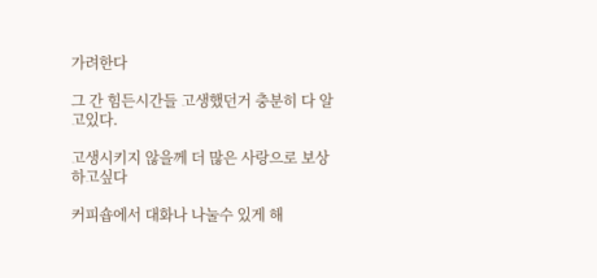가려한다

그 간 힘든시간들 고생했던거 충분히 다 알고있다.

고생시키지 않을께 더 많은 사랑으로 보상하고싶다

커피숍에서 대화나 나눌수 있게 해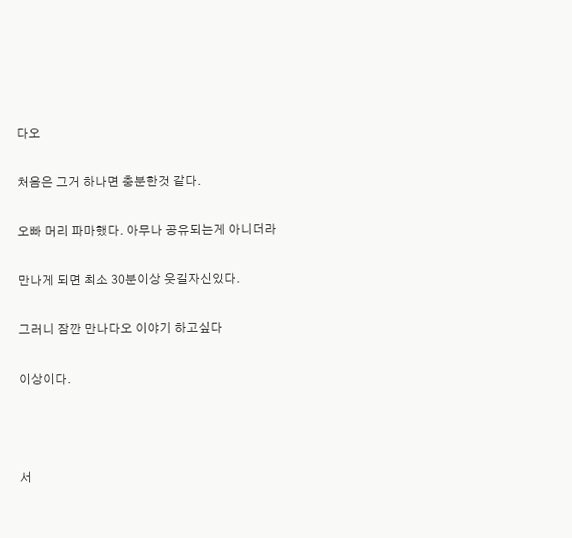다오

처음은 그거 하나면 충분한것 같다.

오빠 머리 파마했다. 아무나 공유되는게 아니더라

만나게 되면 최소 30분이상 웃길자신있다.

그러니 잠깐 만나다오 이야기 하고싶다

이상이다.



서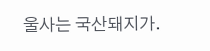울사는 국산돼지가.